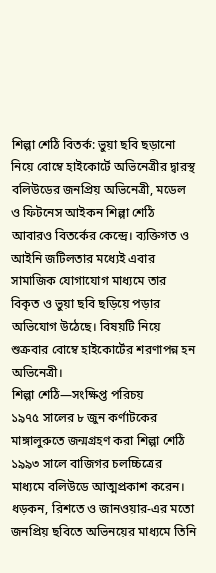শিল্পা শেঠি বিতর্ক: ভুয়া ছবি ছড়ানো নিয়ে বোম্বে হাইকোর্টে অভিনেত্রীর দ্বারস্থ
বলিউডের জনপ্রিয় অভিনেত্রী, মডেল ও ফিটনেস আইকন শিল্পা শেঠি আবারও বিতর্কের কেন্দ্রে। ব্যক্তিগত ও আইনি জটিলতার মধ্যেই এবার সামাজিক যোগাযোগ মাধ্যমে তার বিকৃত ও ভুয়া ছবি ছড়িয়ে পড়ার অভিযোগ উঠেছে। বিষয়টি নিয়ে শুক্রবার বোম্বে হাইকোর্টের শরণাপন্ন হন অভিনেত্রী।
শিল্পা শেঠি—সংক্ষিপ্ত পরিচয়
১৯৭৫ সালের ৮ জুন কর্ণাটকের মাঙ্গালুরুতে জন্মগ্রহণ করা শিল্পা শেঠি ১৯৯৩ সালে বাজিগর চলচ্চিত্রের মাধ্যমে বলিউডে আত্মপ্রকাশ করেন।
ধড়কন, রিশতে ও জানওয়ার-এর মতো জনপ্রিয় ছবিতে অভিনয়ের মাধ্যমে তিনি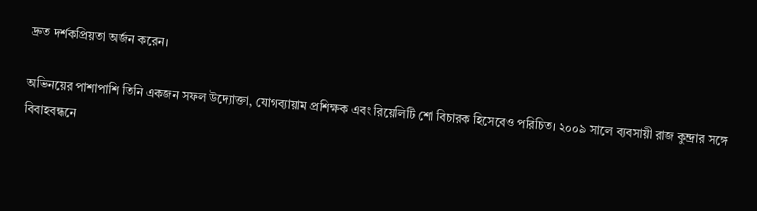দ্রুত দর্শকপ্রিয়তা অর্জন করেন।

অভিনয়ের পাশাপাশি তিনি একজন সফল উদ্যোক্তা, যোগব্যায়াম প্রশিক্ষক এবং রিয়েলিটি শো বিচারক হিসেবেও পরিচিত। ২০০৯ সালে ব্যবসায়ী রাজ কুন্দ্রার সঙ্গে বিবাহবন্ধনে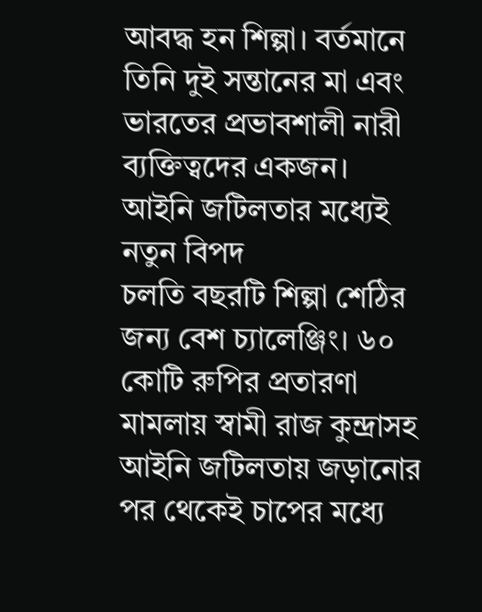আবদ্ধ হন শিল্পা। বর্তমানে তিনি দুই সন্তানের মা এবং ভারতের প্রভাবশালী নারী ব্যক্তিত্বদের একজন।
আইনি জটিলতার মধ্যেই নতুন বিপদ
চলতি বছরটি শিল্পা শেঠির জন্য বেশ চ্যালেঞ্জিং। ৬০ কোটি রুপির প্রতারণা মামলায় স্বামী রাজ কুন্দ্রাসহ আইনি জটিলতায় জড়ানোর পর থেকেই চাপের মধ্যে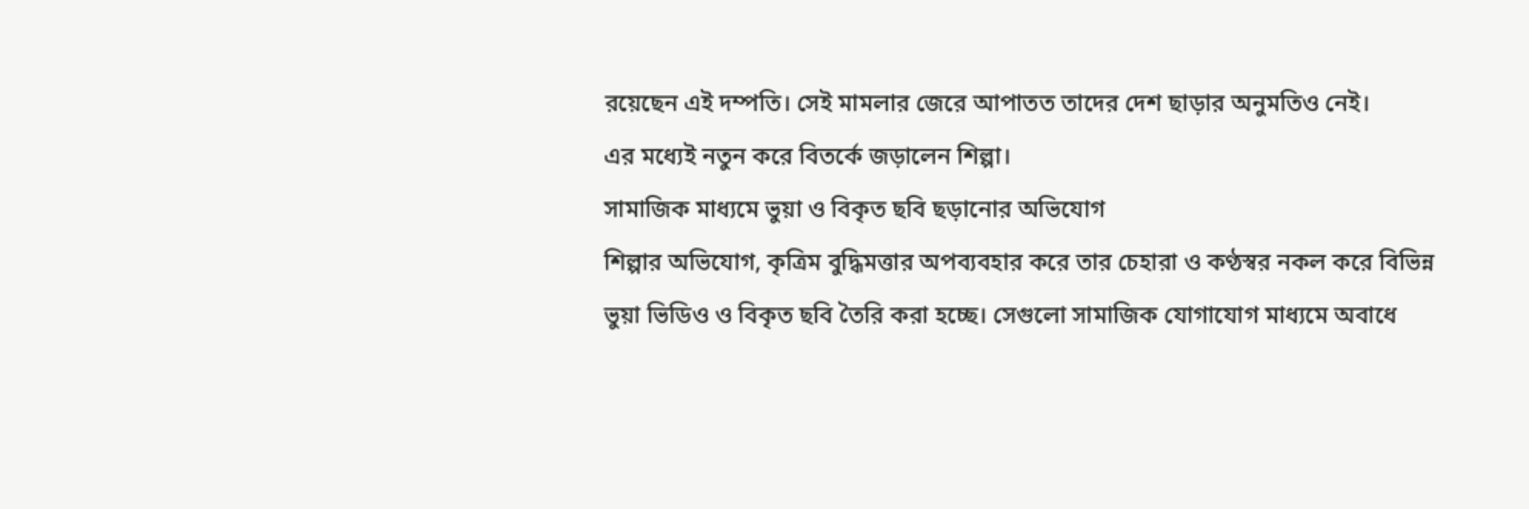রয়েছেন এই দম্পতি। সেই মামলার জেরে আপাতত তাদের দেশ ছাড়ার অনুমতিও নেই।
এর মধ্যেই নতুন করে বিতর্কে জড়ালেন শিল্পা।
সামাজিক মাধ্যমে ভুয়া ও বিকৃত ছবি ছড়ানোর অভিযোগ
শিল্পার অভিযোগ, কৃত্রিম বুদ্ধিমত্তার অপব্যবহার করে তার চেহারা ও কণ্ঠস্বর নকল করে বিভিন্ন ভুয়া ভিডিও ও বিকৃত ছবি তৈরি করা হচ্ছে। সেগুলো সামাজিক যোগাযোগ মাধ্যমে অবাধে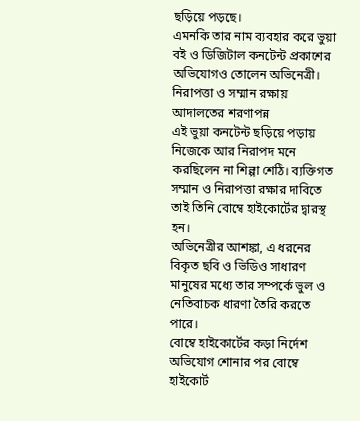ছড়িয়ে পড়ছে।
এমনকি তার নাম ব্যবহার করে ভুয়া বই ও ডিজিটাল কনটেন্ট প্রকাশের অভিযোগও তোলেন অভিনেত্রী।
নিরাপত্তা ও সম্মান রক্ষায় আদালতের শরণাপন্ন
এই ভুয়া কনটেন্ট ছড়িয়ে পড়ায় নিজেকে আর নিরাপদ মনে করছিলেন না শিল্পা শেঠি। ব্যক্তিগত সম্মান ও নিরাপত্তা রক্ষার দাবিতে তাই তিনি বোম্বে হাইকোর্টের দ্বারস্থ হন।
অভিনেত্রীর আশঙ্কা, এ ধরনের বিকৃত ছবি ও ভিডিও সাধারণ মানুষের মধ্যে তার সম্পর্কে ভুল ও নেতিবাচক ধারণা তৈরি করতে পারে।
বোম্বে হাইকোর্টের কড়া নির্দেশ
অভিযোগ শোনার পর বোম্বে হাইকোর্ট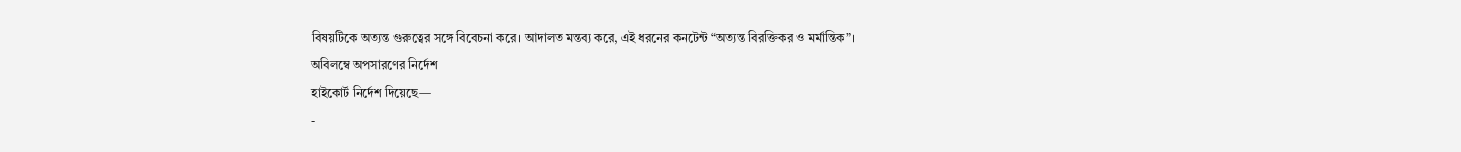বিষয়টিকে অত্যন্ত গুরুত্বের সঙ্গে বিবেচনা করে। আদালত মন্তব্য করে, এই ধরনের কনটেন্ট “অত্যন্ত বিরক্তিকর ও মর্মান্তিক”।
অবিলম্বে অপসারণের নির্দেশ
হাইকোর্ট নির্দেশ দিয়েছে—
-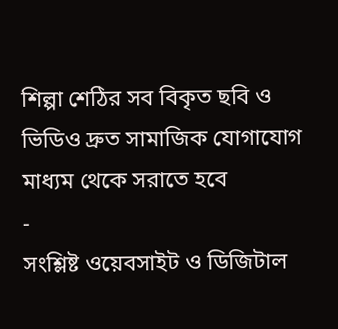শিল্পা শেঠির সব বিকৃত ছবি ও ভিডিও দ্রুত সামাজিক যোগাযোগ মাধ্যম থেকে সরাতে হবে
-
সংশ্লিষ্ট ওয়েবসাইট ও ডিজিটাল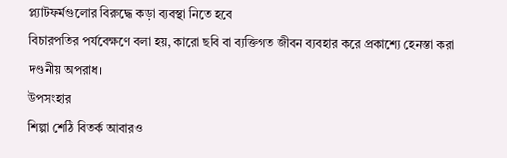প্ল্যাটফর্মগুলোর বিরুদ্ধে কড়া ব্যবস্থা নিতে হবে
বিচারপতির পর্যবেক্ষণে বলা হয়, কারো ছবি বা ব্যক্তিগত জীবন ব্যবহার করে প্রকাশ্যে হেনস্তা করা দণ্ডনীয় অপরাধ।
উপসংহার
শিল্পা শেঠি বিতর্ক আবারও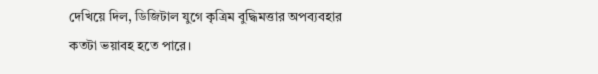দেখিয়ে দিল, ডিজিটাল যুগে কৃত্রিম বুদ্ধিমত্তার অপব্যবহার কতটা ভয়াবহ হতে পারে।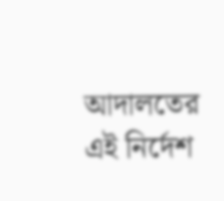আদালতের এই নির্দেশ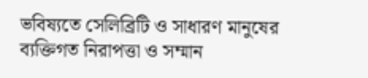ভবিষ্যতে সেলিব্রিটি ও সাধারণ মানুষের ব্যক্তিগত নিরাপত্তা ও সম্মান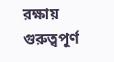রক্ষায় গুরুত্বপূর্ণ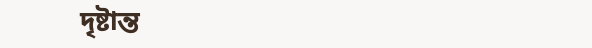দৃষ্টান্ত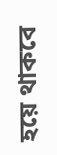হয়ে থাকবে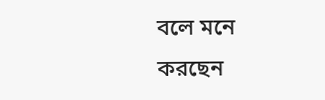বলে মনে করছেন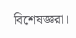বিশেষজ্ঞরা।